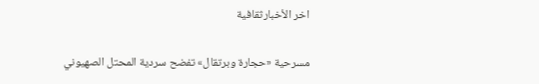اخر الأخبارثقافية

مسرحية «حجارة وبرتقال» تفضح سردية المحتل الصهيوني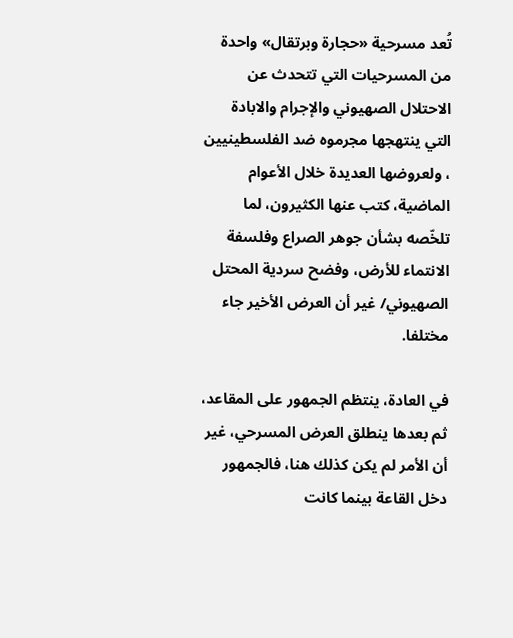تُعد مسرحية «حجارة وبرتقال» واحدة من المسرحيات التي تتحدث عن الاحتلال الصهيوني والإجرام والابادة التي ينتهجها مجرموه ضد الفلسطينيين ، ولعروضها العديدة خلال الأعوام الماضية، كتب عنها الكثيرون، لما تلخّصه بشأن جوهر الصراع وفلسفة الانتماء للأرض، وفضح سردية المحتل الصهيوني/ غير أن العرض الأخير جاء مختلفا.

في العادة، ينتظم الجمهور على المقاعد، ثم بعدها ينطلق العرض المسرحي، غير أن الأمر لم يكن كذلك هنا، فالجمهور دخل القاعة بينما كانت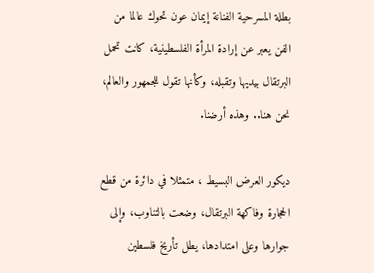بطلة المسرحية الفنانة إيمان عون تحوك عالما من الفن يعبر عن إرادة المرأة الفلسطينية، كانت تحمل البرتقال بيديها وتقبله، وكأنها تقول للجمهور والعالم، نحن هنا.. وهذه أرضنا.

ديكور العرض البسيط ، متمثلا في دائرة من قطع الحجارة وفاكهة البرتقال، وضعت بالتناوب، وإلى جوارها وعلى امتدادها، يطل تأريخ فلسطين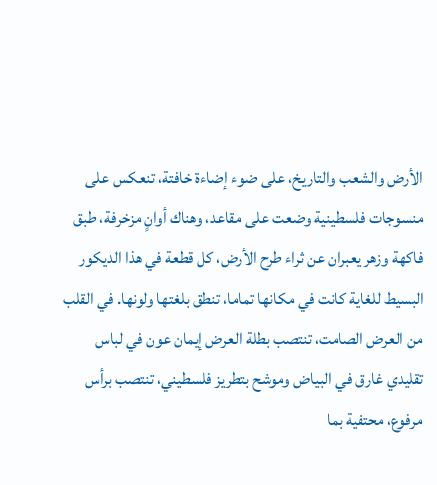الأرض والشعب والتاريخ، على ضوء إضاءة خافتة، تنعكس على منسوجات فلسطينية وضعت على مقاعد، وهناك أوانٍ مزخرفة، طبق فاكهة وزهر يعبران عن ثراء طرح الأرض، كل قطعة في هذا الديكور البسيط للغاية كانت في مكانها تماما، تنطق بلغتها ولونها. في القلب من العرض الصامت، تنتصب بطلة العرض إيمان عون في لباس تقليدي غارق في البياض وموشح بتطريز فلسطيني، تنتصب برأس مرفوع، محتفية بما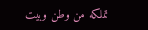تملكه من وطن وبيت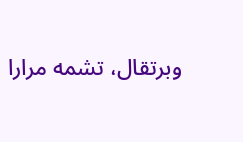وبرتقال، تشمه مرارا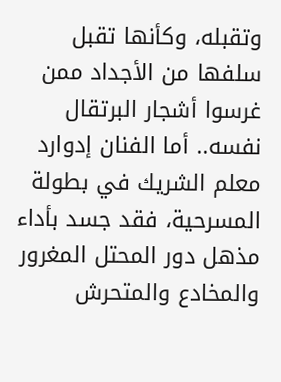وتقبله، وكأنها تقبل سلفها من الأجداد ممن غرسوا أشجار البرتقال نفسه.. أما الفنان إدوارد معلم الشريك في بطولة المسرحية، فقد جسد بأداء مذهل دور المحتل المغرور والمخادع والمتحرش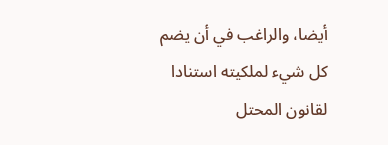أيضا، والراغب في أن يضم كل شيء لملكيته استنادا لقانون المحتل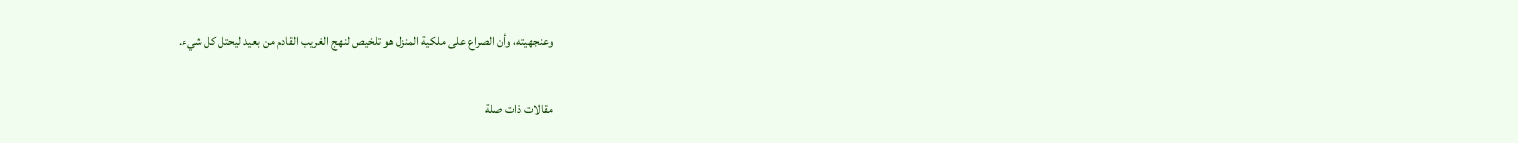وعنجهيته، وأن الصراع على ملكية المنزل هو تلخيص لنهج الغريب القادم من بعيد ليحتل كل شيء.

مقالات ذات صلة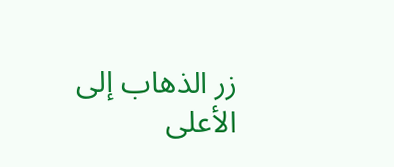زر الذهاب إلى الأعلى